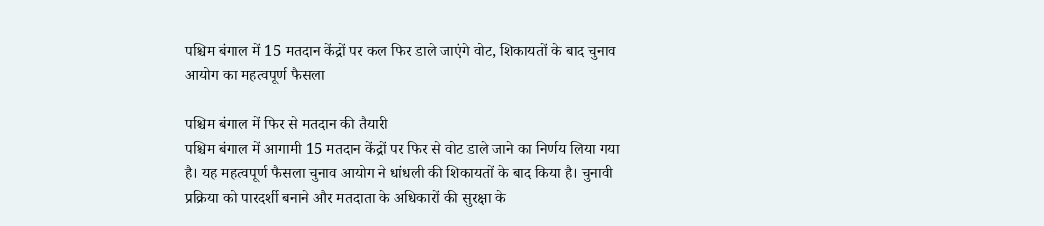पश्चिम बंगाल में 15 मतदान केंद्रों पर कल फिर डाले जाएंगे वोट, शिकायतों के बाद चुनाव आयोग का महत्वपूर्ण फैसला

पश्चिम बंगाल में फिर से मतदान की तैयारी
पश्चिम बंगाल में आगामी 15 मतदान केंद्रों पर फिर से वोट डाले जाने का निर्णय लिया गया है। यह महत्वपूर्ण फैसला चुनाव आयोग ने धांधली की शिकायतों के बाद किया है। चुनावी प्रक्रिया को पारदर्शी बनाने और मतदाता के अधिकारों की सुरक्षा के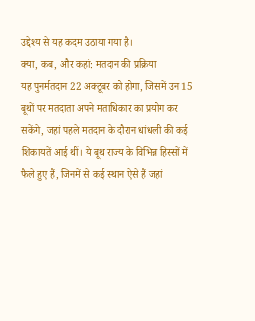उद्देश्य से यह कदम उठाया गया है।
क्या, कब, और कहां: मतदान की प्रक्रिया
यह पुनर्मतदान 22 अक्टूबर को होगा, जिसमें उन 15 बूथों पर मतदाता अपने मताधिकार का प्रयोग कर सकेंगे, जहां पहले मतदान के दौरान धांधली की कई शिकायतें आई थीं। ये बूथ राज्य के विभिन्न हिस्सों में फैले हुए हैं, जिनमें से कई स्थान ऐसे हैं जहां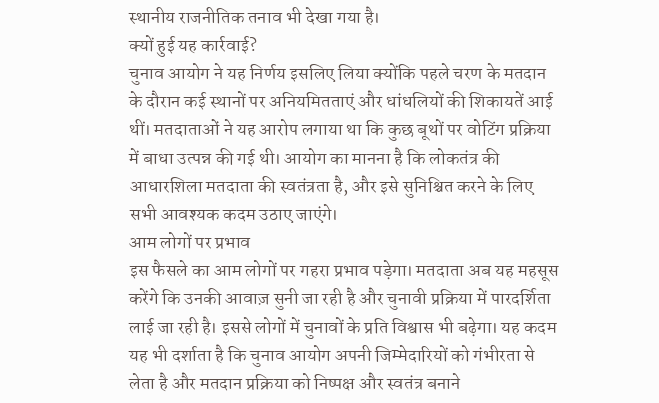स्थानीय राजनीतिक तनाव भी देखा गया है।
क्यों हुई यह कार्रवाई?
चुनाव आयोग ने यह निर्णय इसलिए लिया क्योंकि पहले चरण के मतदान के दौरान कई स्थानों पर अनियमितताएं और धांधलियों की शिकायतें आई थीं। मतदाताओं ने यह आरोप लगाया था कि कुछ बूथों पर वोटिंग प्रक्रिया में बाधा उत्पन्न की गई थी। आयोग का मानना है कि लोकतंत्र की आधारशिला मतदाता की स्वतंत्रता है, और इसे सुनिश्चित करने के लिए सभी आवश्यक कदम उठाए जाएंगे।
आम लोगों पर प्रभाव
इस फैसले का आम लोगों पर गहरा प्रभाव पड़ेगा। मतदाता अब यह महसूस करेंगे कि उनकी आवाज़ सुनी जा रही है और चुनावी प्रक्रिया में पारदर्शिता लाई जा रही है। इससे लोगों में चुनावों के प्रति विश्वास भी बढ़ेगा। यह कदम यह भी दर्शाता है कि चुनाव आयोग अपनी जिम्मेदारियों को गंभीरता से लेता है और मतदान प्रक्रिया को निष्पक्ष और स्वतंत्र बनाने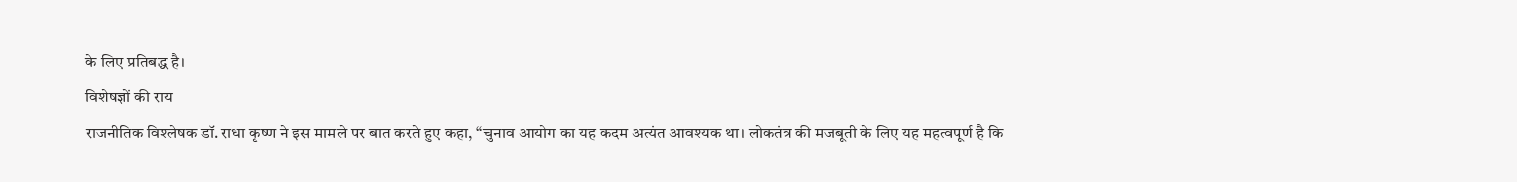के लिए प्रतिबद्ध है।
विशेषज्ञों की राय
राजनीतिक विश्लेषक डॉ. राधा कृष्ण ने इस मामले पर बात करते हुए कहा, “चुनाव आयोग का यह कदम अत्यंत आवश्यक था। लोकतंत्र की मजबूती के लिए यह महत्वपूर्ण है कि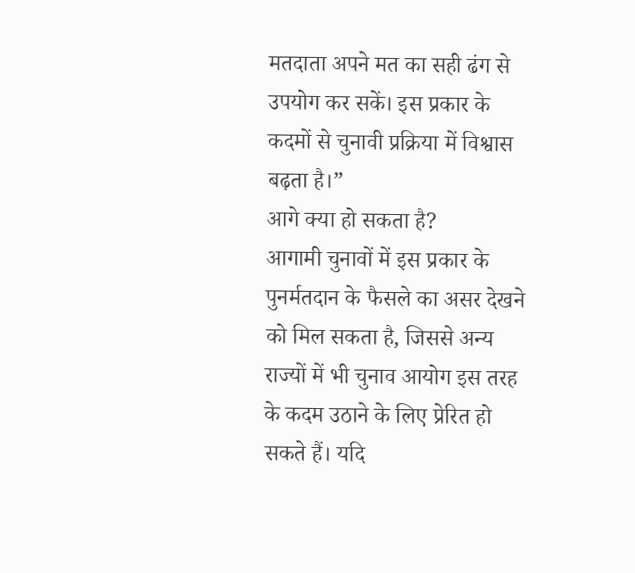मतदाता अपने मत का सही ढंग से उपयोग कर सकें। इस प्रकार के कदमों से चुनावी प्रक्रिया में विश्वास बढ़ता है।”
आगे क्या हो सकता है?
आगामी चुनावों में इस प्रकार के पुनर्मतदान के फैसले का असर देखने को मिल सकता है, जिससे अन्य राज्यों में भी चुनाव आयोग इस तरह के कदम उठाने के लिए प्रेरित हो सकते हैं। यदि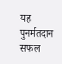यह पुनर्मतदान सफल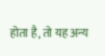होता है, तो यह अन्य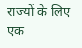राज्यों के लिए एक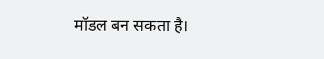मॉडल बन सकता है।